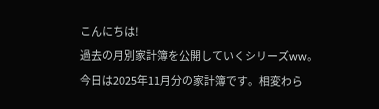こんにちは!
過去の月別家計簿を公開していくシリーズww。今日は2025年11月分の家計簿です。相変わら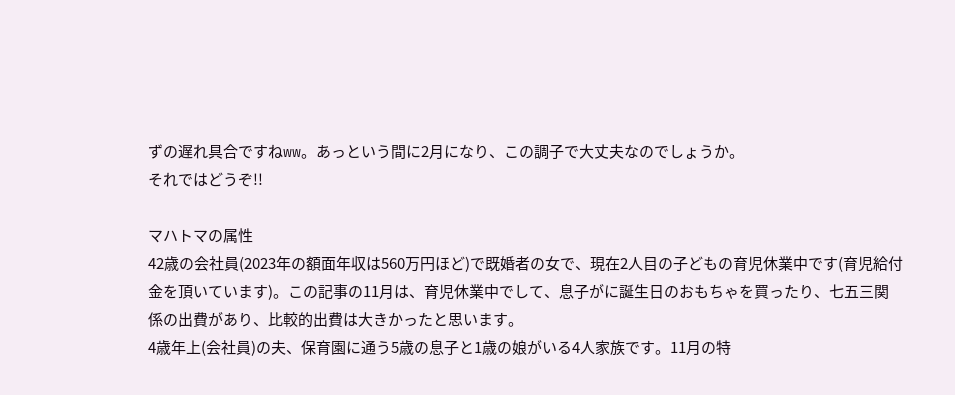ずの遅れ具合ですねww。あっという間に2月になり、この調子で大丈夫なのでしょうか。
それではどうぞ!!

マハトマの属性
42歳の会社員(2023年の額面年収は560万円ほど)で既婚者の女で、現在2人目の子どもの育児休業中です(育児給付金を頂いています)。この記事の11月は、育児休業中でして、息子がに誕生日のおもちゃを買ったり、七五三関係の出費があり、比較的出費は大きかったと思います。
4歳年上(会社員)の夫、保育園に通う5歳の息子と1歳の娘がいる4人家族です。11月の特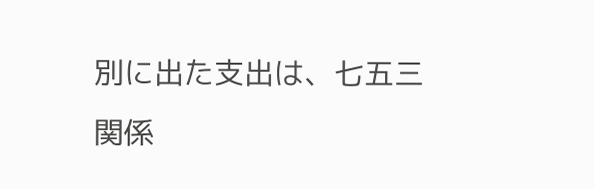別に出た支出は、七五三関係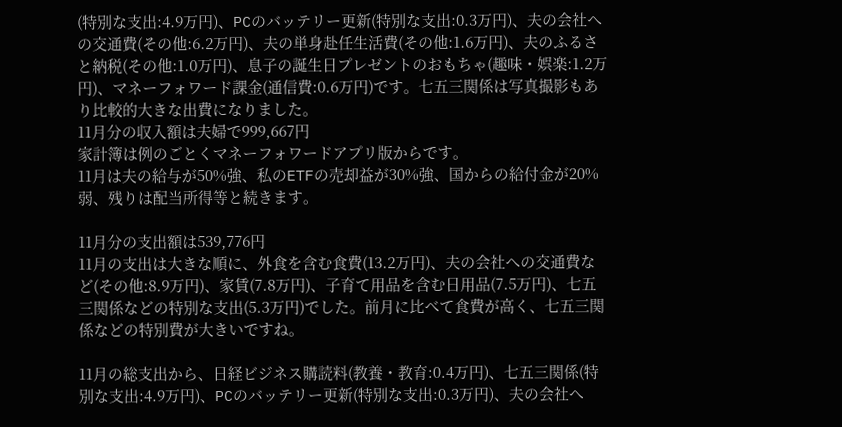(特別な支出:4.9万円)、PCのバッテリー更新(特別な支出:0.3万円)、夫の会社への交通費(その他:6.2万円)、夫の単身赴任生活費(その他:1.6万円)、夫のふるさと納税(その他:1.0万円)、息子の誕生日プレゼントのおもちゃ(趣味・娯楽:1.2万円)、マネーフォワード課金(通信費:0.6万円)です。七五三関係は写真撮影もあり比較的大きな出費になりました。
11月分の収入額は夫婦で999,667円
家計簿は例のごとくマネーフォワードアプリ版からです。
11月は夫の給与が50%強、私のETFの売却益が30%強、国からの給付金が20%弱、残りは配当所得等と続きます。

11月分の支出額は539,776円
11月の支出は大きな順に、外食を含む食費(13.2万円)、夫の会社への交通費など(その他:8.9万円)、家賃(7.8万円)、子育て用品を含む日用品(7.5万円)、七五三関係などの特別な支出(5.3万円)でした。前月に比べて食費が高く、七五三関係などの特別費が大きいですね。

11月の総支出から、日経ビジネス購読料(教養・教育:0.4万円)、七五三関係(特別な支出:4.9万円)、PCのバッテリー更新(特別な支出:0.3万円)、夫の会社へ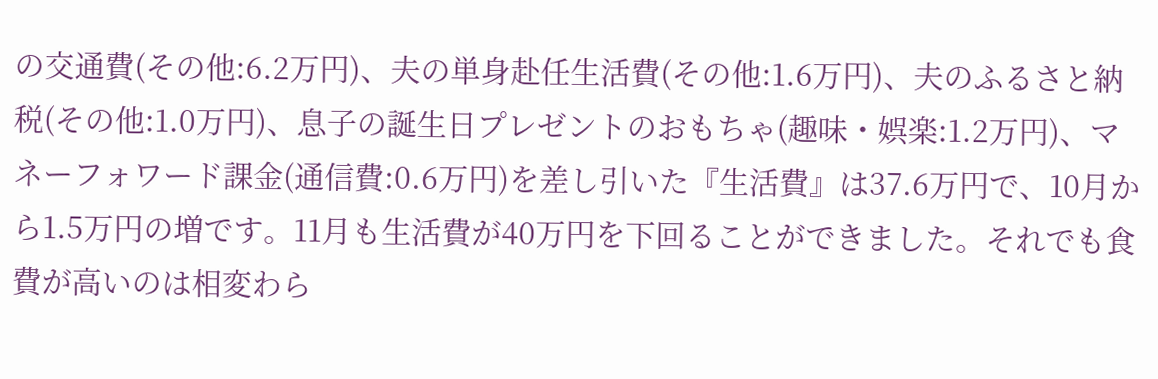の交通費(その他:6.2万円)、夫の単身赴任生活費(その他:1.6万円)、夫のふるさと納税(その他:1.0万円)、息子の誕生日プレゼントのおもちゃ(趣味・娯楽:1.2万円)、マネーフォワード課金(通信費:0.6万円)を差し引いた『生活費』は37.6万円で、10月から1.5万円の増です。11月も生活費が40万円を下回ることができました。それでも食費が高いのは相変わら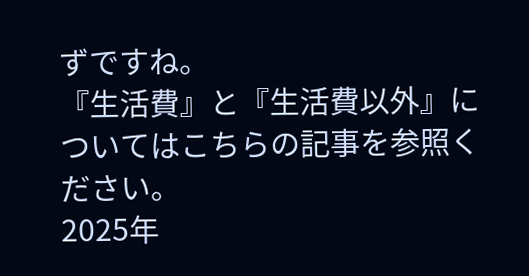ずですね。
『生活費』と『生活費以外』についてはこちらの記事を参照ください。
2025年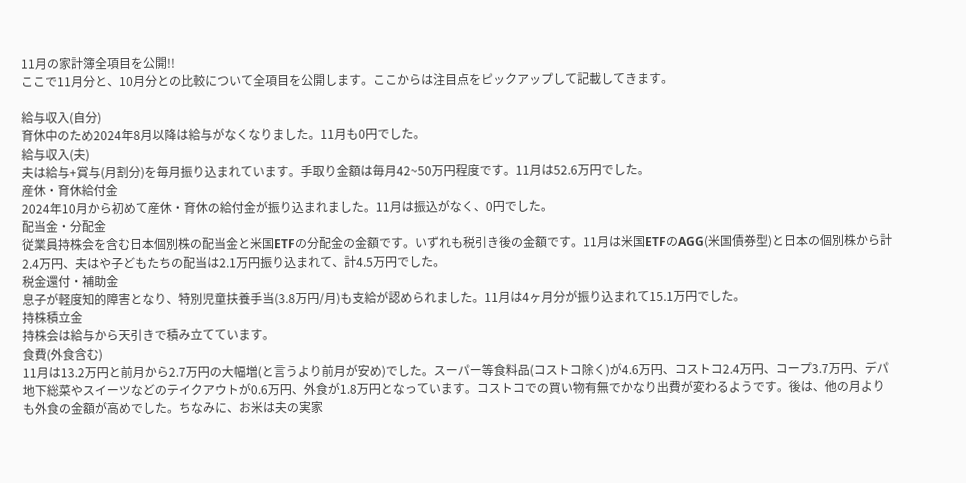11月の家計簿全項目を公開!!
ここで11月分と、10月分との比較について全項目を公開します。ここからは注目点をピックアップして記載してきます。

給与収入(自分)
育休中のため2024年8月以降は給与がなくなりました。11月も0円でした。
給与収入(夫)
夫は給与+賞与(月割分)を毎月振り込まれています。手取り金額は毎月42~50万円程度です。11月は52.6万円でした。
産休・育休給付金
2024年10月から初めて産休・育休の給付金が振り込まれました。11月は振込がなく、0円でした。
配当金・分配金
従業員持株会を含む日本個別株の配当金と米国ETFの分配金の金額です。いずれも税引き後の金額です。11月は米国ETFのAGG(米国債券型)と日本の個別株から計2.4万円、夫はや子どもたちの配当は2.1万円振り込まれて、計4.5万円でした。
税金還付・補助金
息子が軽度知的障害となり、特別児童扶養手当(3.8万円/月)も支給が認められました。11月は4ヶ月分が振り込まれて15.1万円でした。
持株積立金
持株会は給与から天引きで積み立てています。
食費(外食含む)
11月は13.2万円と前月から2.7万円の大幅増(と言うより前月が安め)でした。スーパー等食料品(コストコ除く)が4.6万円、コストコ2.4万円、コープ3.7万円、デパ地下総菜やスイーツなどのテイクアウトが0.6万円、外食が1.8万円となっています。コストコでの買い物有無でかなり出費が変わるようです。後は、他の月よりも外食の金額が高めでした。ちなみに、お米は夫の実家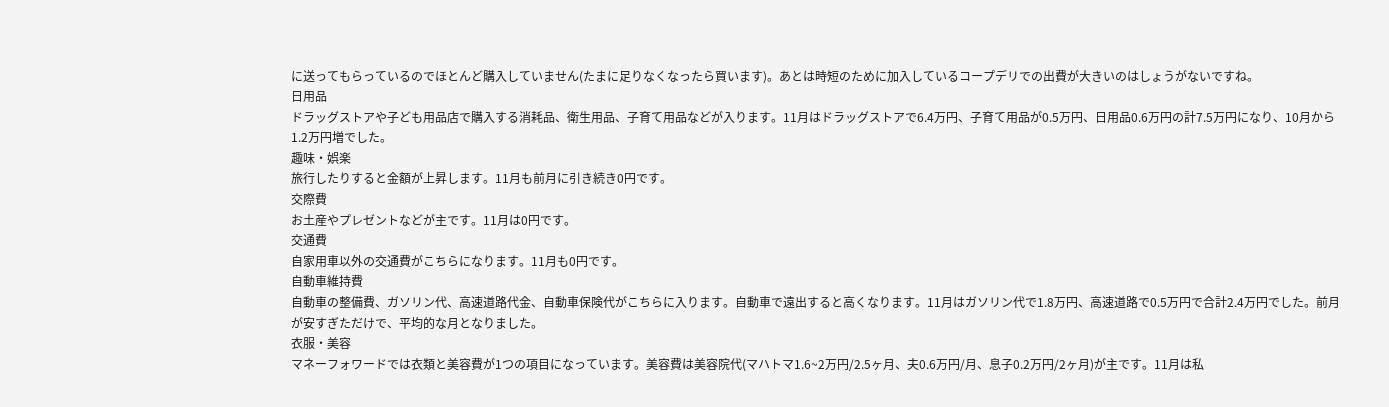に送ってもらっているのでほとんど購入していません(たまに足りなくなったら買います)。あとは時短のために加入しているコープデリでの出費が大きいのはしょうがないですね。
日用品
ドラッグストアや子ども用品店で購入する消耗品、衛生用品、子育て用品などが入ります。11月はドラッグストアで6.4万円、子育て用品が0.5万円、日用品0.6万円の計7.5万円になり、10月から1.2万円増でした。
趣味・娯楽
旅行したりすると金額が上昇します。11月も前月に引き続き0円です。
交際費
お土産やプレゼントなどが主です。11月は0円です。
交通費
自家用車以外の交通費がこちらになります。11月も0円です。
自動車維持費
自動車の整備費、ガソリン代、高速道路代金、自動車保険代がこちらに入ります。自動車で遠出すると高くなります。11月はガソリン代で1.8万円、高速道路で0.5万円で合計2.4万円でした。前月が安すぎただけで、平均的な月となりました。
衣服・美容
マネーフォワードでは衣類と美容費が1つの項目になっています。美容費は美容院代(マハトマ1.6~2万円/2.5ヶ月、夫0.6万円/月、息子0.2万円/2ヶ月)が主です。11月は私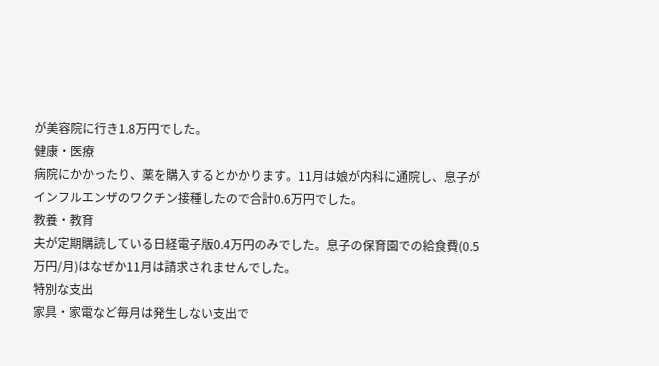が美容院に行き1.8万円でした。
健康・医療
病院にかかったり、薬を購入するとかかります。11月は娘が内科に通院し、息子がインフルエンザのワクチン接種したので合計0.6万円でした。
教養・教育
夫が定期購読している日経電子版0.4万円のみでした。息子の保育園での給食費(0.5万円/月)はなぜか11月は請求されませんでした。
特別な支出
家具・家電など毎月は発生しない支出で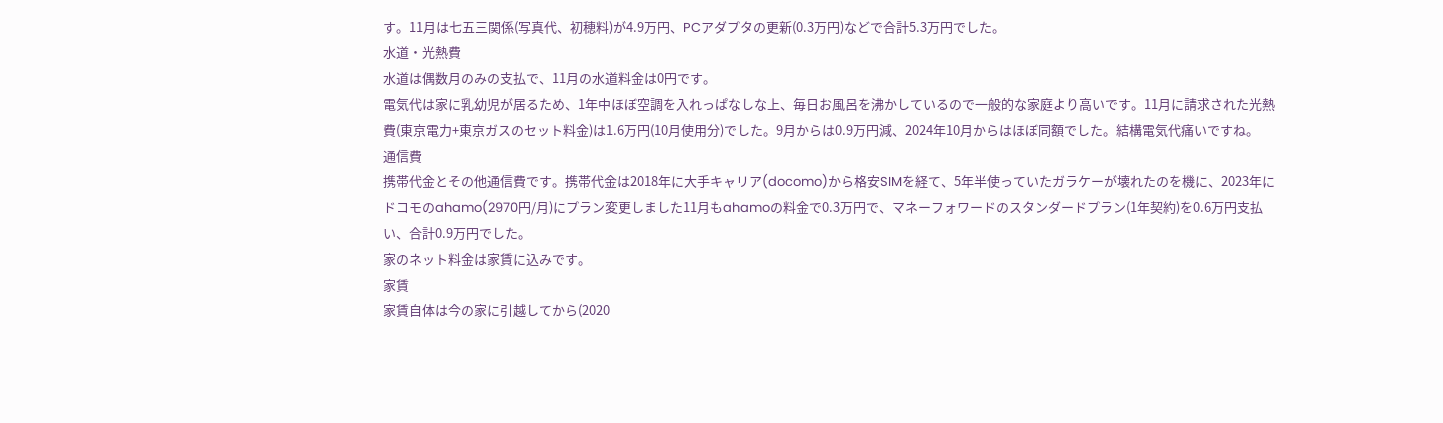す。11月は七五三関係(写真代、初穂料)が4.9万円、PCアダプタの更新(0.3万円)などで合計5.3万円でした。
水道・光熱費
水道は偶数月のみの支払で、11月の水道料金は0円です。
電気代は家に乳幼児が居るため、1年中ほぼ空調を入れっぱなしな上、毎日お風呂を沸かしているので一般的な家庭より高いです。11月に請求された光熱費(東京電力+東京ガスのセット料金)は1.6万円(10月使用分)でした。9月からは0.9万円減、2024年10月からはほぼ同額でした。結構電気代痛いですね。
通信費
携帯代金とその他通信費です。携帯代金は2018年に大手キャリア(docomo)から格安SIMを経て、5年半使っていたガラケーが壊れたのを機に、2023年にドコモのahamo(2970円/月)にプラン変更しました11月もahamoの料金で0.3万円で、マネーフォワードのスタンダードプラン(1年契約)を0.6万円支払い、合計0.9万円でした。
家のネット料金は家賃に込みです。
家賃
家賃自体は今の家に引越してから(2020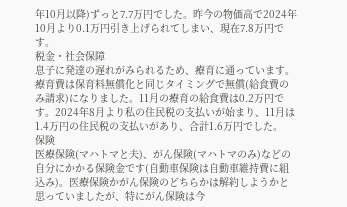年10月以降)ずっと7.7万円でした。昨今の物価高で2024年10月より0.1万円引き上げられてしまい、現在7.8万円です。
税金・社会保障
息子に発達の遅れがみられるため、療育に通っています。療育費は保育料無償化と同じタイミングで無償(給食費のみ請求)になりました。11月の療育の給食費は0.2万円です。2024年8月より私の住民税の支払いが始まり、11月は1.4万円の住民税の支払いがあり、合計1.6万円でした。
保険
医療保険(マハトマと夫)、がん保険(マハトマのみ)などの自分にかかる保険金です(自動車保険は自動車維持費に組込み)。医療保険かがん保険のどちらかは解約しようかと思っていましたが、特にがん保険は今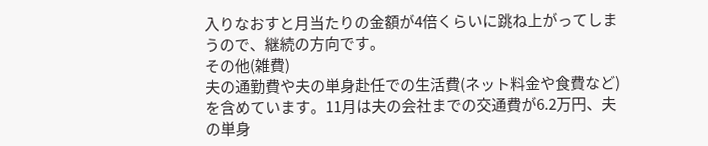入りなおすと月当たりの金額が4倍くらいに跳ね上がってしまうので、継続の方向です。
その他(雑費)
夫の通勤費や夫の単身赴任での生活費(ネット料金や食費など)を含めています。11月は夫の会社までの交通費が6.2万円、夫の単身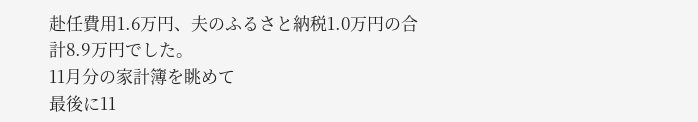赴任費用1.6万円、夫のふるさと納税1.0万円の合計8.9万円でした。
11月分の家計簿を眺めて
最後に11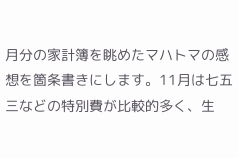月分の家計簿を眺めたマハトマの感想を箇条書きにします。11月は七五三などの特別費が比較的多く、生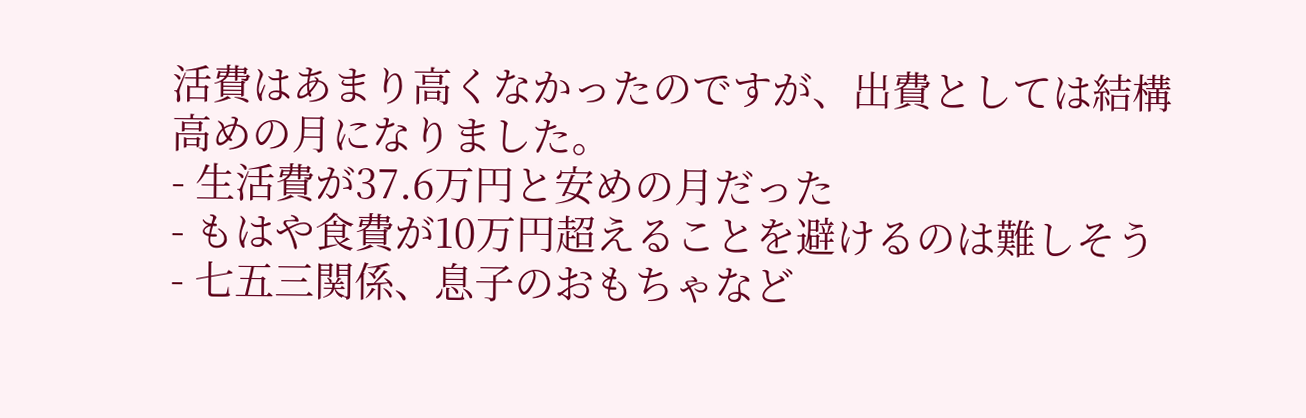活費はあまり高くなかったのですが、出費としては結構高めの月になりました。
- 生活費が37.6万円と安めの月だった
- もはや食費が10万円超えることを避けるのは難しそう
- 七五三関係、息子のおもちゃなど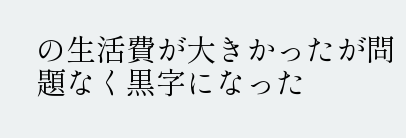の生活費が大きかったが問題なく黒字になった